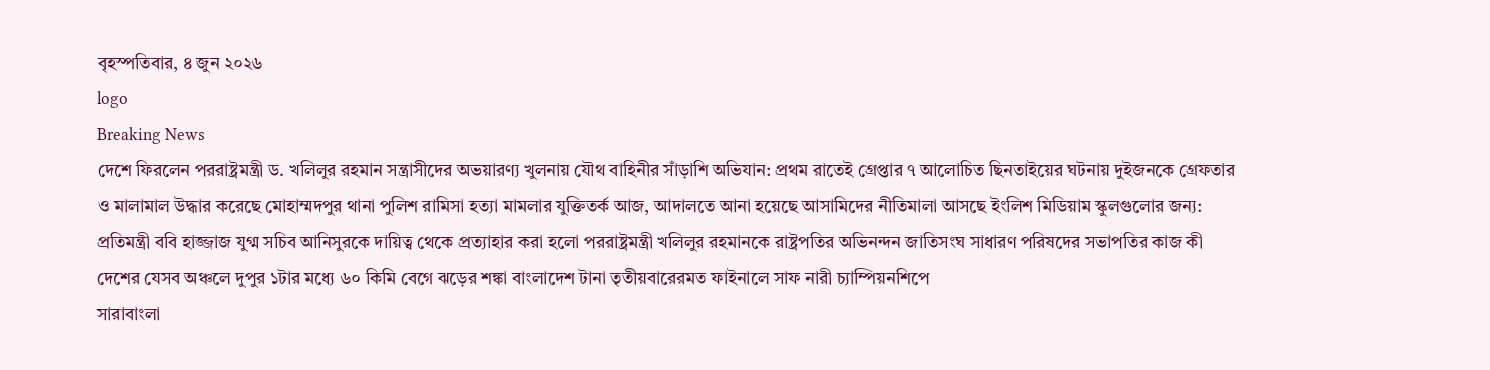বৃহস্পতিবার, ৪ জুন ২০২৬
logo
Breaking News
দেশে ফিরলেন পররাষ্ট্রমন্ত্রী ড. খলিলুর রহমান সন্ত্রাসীদের অভয়ারণ্য খুলনায় যৌথ বাহিনীর সাঁড়াশি অভিযান: প্রথম রাতেই গ্রেপ্তার ৭ আলোচিত ছিনতাইয়ের ঘটনায় দুইজনকে গ্রেফতার ও মালামাল উদ্ধার করেছে মোহাম্মদপুর থানা পুলিশ রামিসা হত্যা মামলার যুক্তিতর্ক আজ, আদালতে আনা হয়েছে আসামিদের নীতিমালা আসছে ইংলিশ মিডিয়াম স্কুলগুলোর জন্য: প্রতিমন্ত্রী ববি হাজ্জাজ যুগ্ম সচিব আনিসুরকে দায়িত্ব থেকে প্রত্যাহার করা হলো পররাষ্ট্রমন্ত্রী খলিলুর রহমানকে রাষ্ট্রপতির অভিনন্দন জাতিসংঘ সাধারণ পরিষদের সভাপতির কাজ কী দেশের যেসব অঞ্চলে দুপুর ১টার মধ্যে ৬০ কিমি বেগে ঝড়ের শঙ্কা বাংলাদেশ টানা তৃতীয়বারেরমত ফাইনালে সাফ নারী চ্যাম্পিয়নশিপে
সারাবাংলা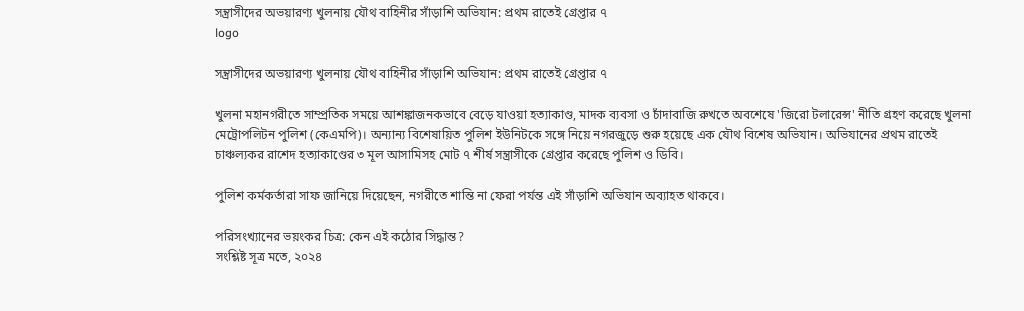সন্ত্রাসীদের অভয়ারণ্য খুলনায় যৌথ বাহিনীর সাঁড়াশি অভিযান: প্রথম রাতেই গ্রেপ্তার ৭
logo

সন্ত্রাসীদের অভয়ারণ্য খুলনায় যৌথ বাহিনীর সাঁড়াশি অভিযান: প্রথম রাতেই গ্রেপ্তার ৭

খুলনা মহানগরীতে সাম্প্রতিক সময়ে আশঙ্কাজনকভাবে বেড়ে যাওয়া হত্যাকাণ্ড, মাদক ব্যবসা ও চাঁদাবাজি রুখতে অবশেষে 'জিরো টলারেন্স' নীতি গ্রহণ করেছে খুলনা মেট্রোপলিটন পুলিশ (কেএমপি)। অন্যান্য বিশেষায়িত পুলিশ ইউনিটকে সঙ্গে নিয়ে নগরজুড়ে শুরু হয়েছে এক যৌথ বিশেষ অভিযান। অভিযানের প্রথম রাতেই চাঞ্চল্যকর রাশেদ হত্যাকাণ্ডের ৩ মূল আসামিসহ মোট ৭ শীর্ষ সন্ত্রাসীকে গ্রেপ্তার করেছে পুলিশ ও ডিবি।

পুলিশ কর্মকর্তারা সাফ জানিয়ে দিয়েছেন, নগরীতে শান্তি না ফেরা পর্যন্ত এই সাঁড়াশি অভিযান অব্যাহত থাকবে।

পরিসংখ্যানের ভয়ংকর চিত্র: কেন এই কঠোর সিদ্ধান্ত?
সংশ্লিষ্ট সূত্র মতে, ২০২৪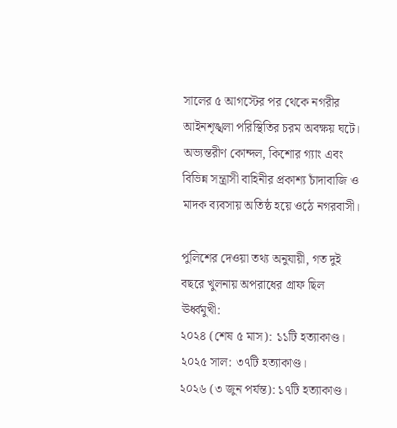সালের ৫ আগস্টের পর থেকে নগরীর আইনশৃঙ্খলা পরিস্থিতির চরম অবক্ষয় ঘটে। অভ্যন্তরীণ কোন্দল, কিশোর গ্যাং এবং বিভিন্ন সন্ত্রাসী বাহিনীর প্রকাশ্য চাঁদাবাজি ও মাদক ব্যবসায় অতিষ্ঠ হয়ে ওঠে নগরবাসী।

পুলিশের দেওয়া তথ্য অনুযায়ী, গত দুই বছরে খুলনায় অপরাধের গ্রাফ ছিল ঊর্ধ্বমুখী:
২০২৪ (শেষ ৫ মাস): ১১টি হত্যাকাণ্ড।
২০২৫ সাল: ৩৭টি হত্যাকাণ্ড।
২০২৬ (৩ জুন পর্যন্ত): ১৭টি হত্যাকাণ্ড।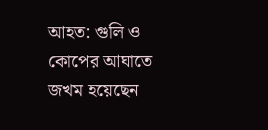আহত: গুলি ও কোপের আঘাতে জখম হয়েছেন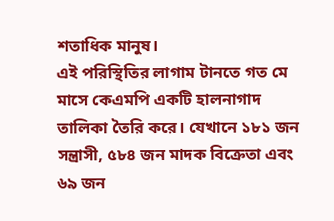শতাধিক মানুষ।
এই পরিস্থিতির লাগাম টানতে গত মে মাসে কেএমপি একটি হালনাগাদ তালিকা তৈরি করে। যেখানে ১৮১ জন সন্ত্রাসী, ৫৮৪ জন মাদক বিক্রেতা এবং ৬৯ জন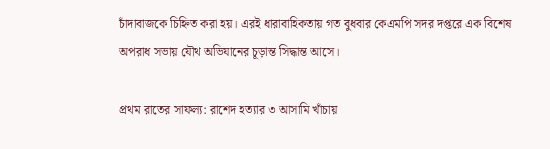চাঁদাবাজকে চিহ্নিত করা হয়। এরই ধারাবাহিকতায় গত বুধবার কেএমপি সদর দপ্তরে এক বিশেষ অপরাধ সভায় যৌথ অভিযানের চূড়ান্ত সিদ্ধান্ত আসে।

প্রথম রাতের সাফল্য: রাশেদ হত্যার ৩ আসামি খাঁচায়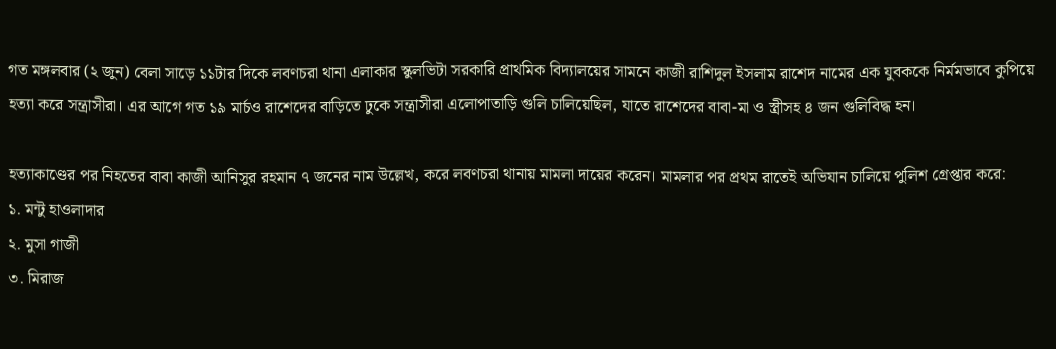গত মঙ্গলবার (২ জুন) বেলা সাড়ে ১১টার দিকে লবণচরা থানা এলাকার স্কুলভিটা সরকারি প্রাথমিক বিদ্যালয়ের সামনে কাজী রাশিদুল ইসলাম রাশেদ নামের এক যুবককে নির্মমভাবে কুপিয়ে হত্যা করে সন্ত্রাসীরা। এর আগে গত ১৯ মার্চও রাশেদের বাড়িতে ঢুকে সন্ত্রাসীরা এলোপাতাড়ি গুলি চালিয়েছিল, যাতে রাশেদের বাবা-মা ও স্ত্রীসহ ৪ জন গুলিবিদ্ধ হন।

হত্যাকাণ্ডের পর নিহতের বাবা কাজী আনিসুর রহমান ৭ জনের নাম উল্লেখ, করে লবণচরা থানায় মামলা দায়ের করেন। মামলার পর প্রথম রাতেই অভিযান চালিয়ে পুলিশ গ্রেপ্তার করে:
১. মন্টু হাওলাদার
২. মুসা গাজী
৩. মিরাজ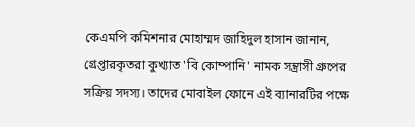কেএমপি কমিশনার মোহাম্মদ জাহিদুল হাসান জানান, গ্রেপ্তারকৃতরা কুখ্যাত 'বি কোম্পানি' নামক সন্ত্রাসী গ্রুপের সক্রিয় সদস্য। তাদের মোবাইল ফোনে এই ব্যানারটির পক্ষে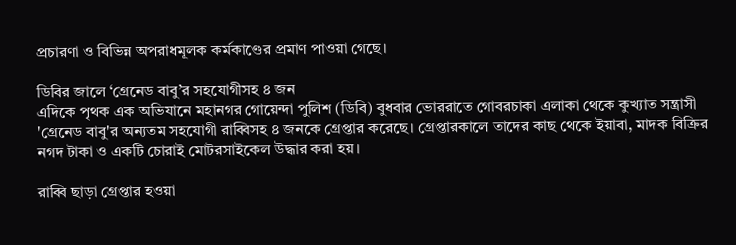প্রচারণা ও বিভিন্ন অপরাধমূলক কর্মকাণ্ডের প্রমাণ পাওয়া গেছে।

ডিবির জালে ‘গ্রেনেড বাবু’র সহযোগীসহ ৪ জন
এদিকে পৃথক এক অভিযানে মহানগর গোয়েন্দা পুলিশ (ডিবি) বুধবার ভোররাতে গোবরচাকা এলাকা থেকে কুখ্যাত সন্ত্রাসী 'গ্রেনেড বাবু'র অন্যতম সহযোগী রাব্বিসহ ৪ জনকে গ্রেপ্তার করেছে। গ্রেপ্তারকালে তাদের কাছ থেকে ইয়াবা, মাদক বিক্রির নগদ টাকা ও একটি চোরাই মোটরসাইকেল উদ্ধার করা হয়।

রাব্বি ছাড়া গ্রেপ্তার হওয়া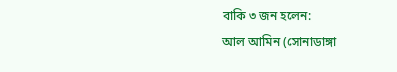বাকি ৩ জন হলেন:
আল আমিন (সোনাডাঙ্গা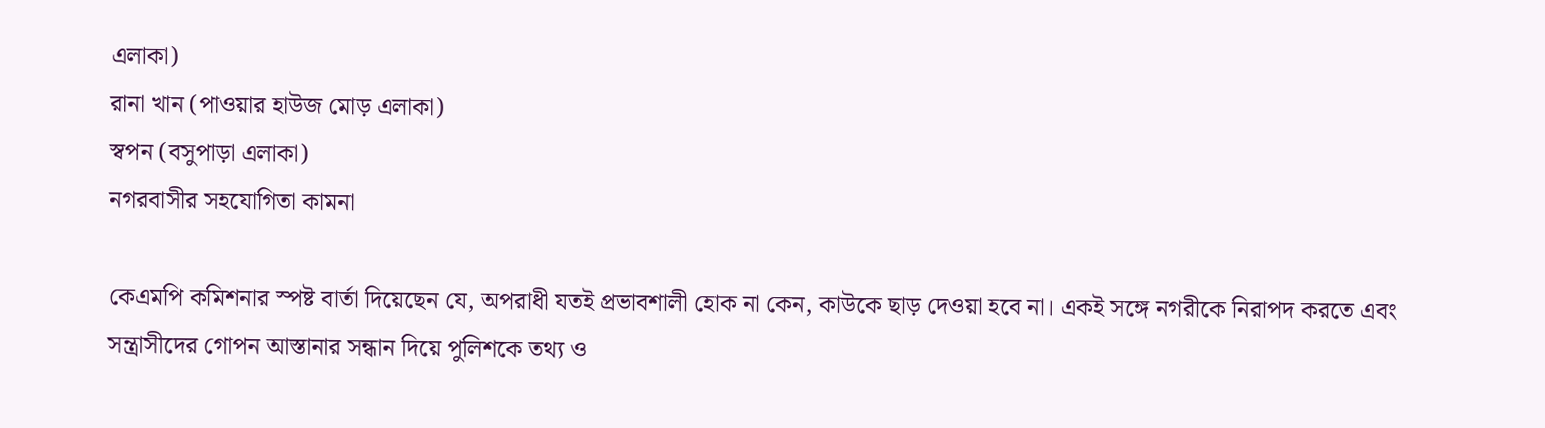এলাকা)
রানা খান (পাওয়ার হাউজ মোড় এলাকা)
স্বপন (বসুপাড়া এলাকা)
নগরবাসীর সহযোগিতা কামনা

কেএমপি কমিশনার স্পষ্ট বার্তা দিয়েছেন যে, অপরাধী যতই প্রভাবশালী হোক না কেন, কাউকে ছাড় দেওয়া হবে না। একই সঙ্গে নগরীকে নিরাপদ করতে এবং সন্ত্রাসীদের গোপন আস্তানার সন্ধান দিয়ে পুলিশকে তথ্য ও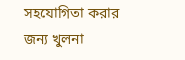সহযোগিতা করার জন্য খুলনা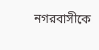নগরবাসীকে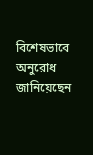বিশেষভাবে অনুরোধ জানিয়েছেন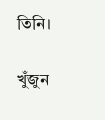তিনি।

খুঁজুন